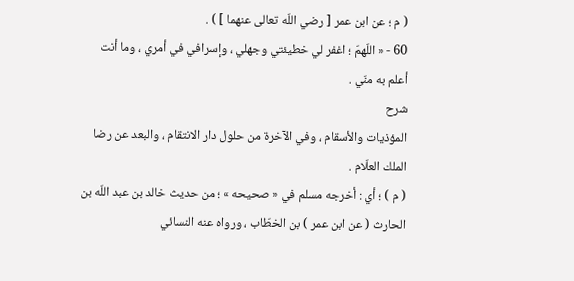( م ؛ عن ابن عمر [ رضي اللّه تعالى عنهما ] ) .
60 - « اللّهمّ ؛ اغفر لي خطيئتي وجهلي ، وإسرافي في أمري ، وما أنت أعلم به منّي .
شرح
المؤذيات والأسقام ، وفي الآخرة من حلول دار الانتقام ، والبعد عن رضا الملك العلّام .
( م ) ؛ أي : أخرجه مسلم في « صحيحه » ؛ من حديث خالد بن عبد اللّه بن الحارث ( عن ابن عمر ) بن الخطّاب ، ورواه عنه النسائي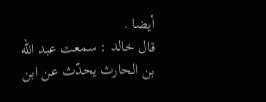أيضا .
قال خالد : سمعت عبد اللّه بن الحارث يحدّث عن ابن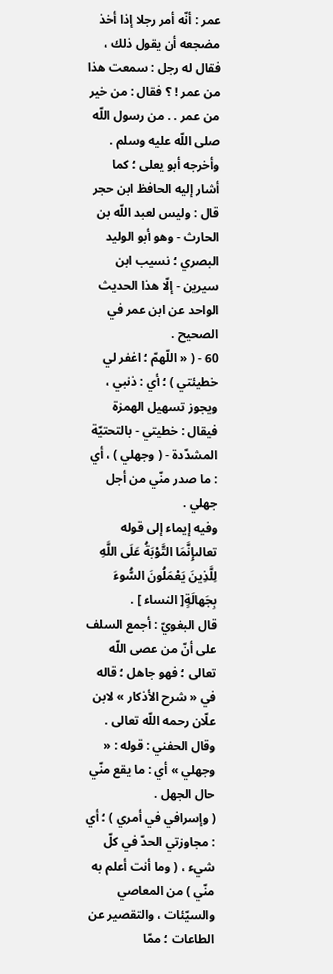عمر : أنّه أمر رجلا إذا أخذ مضجعه أن يقول ذلك ، فقال له رجل : سمعت هذا من عمر ! ؟ فقال : من خير من عمر . . من رسول اللّه صلى اللّه عليه وسلم .
وأخرجه أبو يعلى ؛ كما أشار إليه الحافظ ابن حجر قال : وليس لعبد اللّه بن الحارث - وهو أبو الوليد البصري ؛ نسيب ابن سيرين - إلّا هذا الحديث الواحد عن ابن عمر في الصحيح .
60 - ( « اللّهمّ ؛ اغفر لي خطيئتي ) ؛ أي : ذنبي ، ويجوز تسهيل الهمزة فيقال : خطيتي - بالتحتيّة المشدّدة - ( وجهلي ) ، أي : ما صدر منّي من أجل جهلي .
وفيه إيماء إلى قوله تعالىإِنَّمَا التَّوْبَةُ عَلَى اللَّهِ لِلَّذِينَ يَعْمَلُونَ السُّوءَ بِجَهالَةٍ[ النساء ] .
قال البغويّ : أجمع السلف على أنّ من عصى اللّه تعالى ؛ فهو جاهل ؛ قاله في « شرح الأذكار » لابن علّان رحمه اللّه تعالى .
وقال الحفني : قوله : « وجهلي » أي : ما يقع منّي حال الجهل .
( وإسرافي في أمري ) ؛ أي : مجاوزتي الحدّ في كلّ شيء ، ( وما أنت أعلم به منّي ) من المعاصي والسيّئات ، والتقصير عن الطاعات ؛ ممّا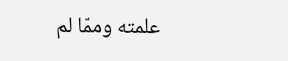علمته وممّا لم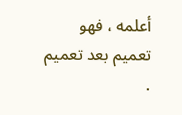أعلمه ، فهو تعميم بعد تعميم .